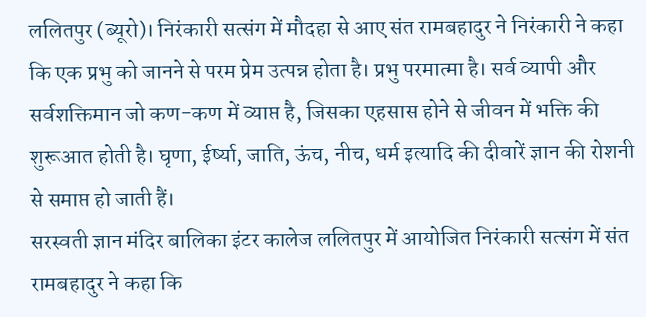ललितपुर (ब्यूरो)। निरंकारी सत्संग में मौदहा से आए संत रामबहादुर ने निरंकारी ने कहा कि एक प्रभु को जानने से परम प्रेम उत्पन्न होता है। प्रभु परमात्मा है। सर्व व्यापी और सर्वशक्तिमान जो कण-कण में व्याप्त है, जिसका एहसास होने से जीवन में भक्ति की शुरूआत होती है। घृणा, ईर्ष्या, जाति, ऊंच, नीच, धर्म इत्यादि की दीवारें ज्ञान की रोशनी से समाप्त हो जाती हैं।
सरस्वती ज्ञान मंदिर बालिका इंटर कालेज ललितपुर में आयोजित निरंकारी सत्संग में संत रामबहादुर ने कहा कि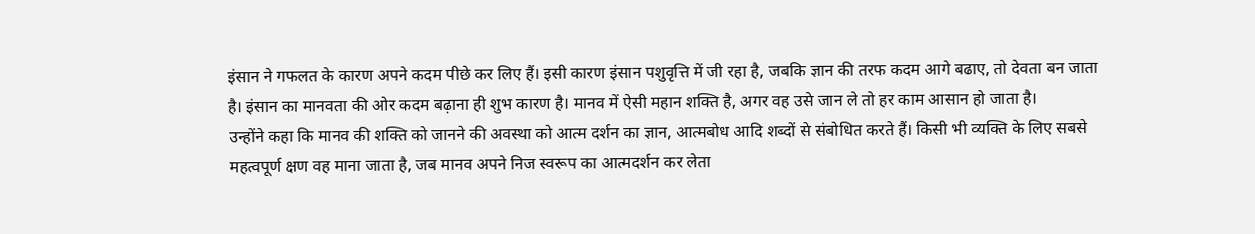इंसान ने गफलत के कारण अपने कदम पीछे कर लिए हैं। इसी कारण इंसान पशुवृत्ति में जी रहा है, जबकि ज्ञान की तरफ कदम आगे बढाए, तो देवता बन जाता है। इंसान का मानवता की ओर कदम बढ़ाना ही शुभ कारण है। मानव में ऐसी महान शक्ति है, अगर वह उसे जान ले तो हर काम आसान हो जाता है।
उन्होंने कहा कि मानव की शक्ति को जानने की अवस्था को आत्म दर्शन का ज्ञान, आत्मबोध आदि शब्दों से संबोधित करते हैं। किसी भी व्यक्ति के लिए सबसे महत्वपूर्ण क्षण वह माना जाता है, जब मानव अपने निज स्वरूप का आत्मदर्शन कर लेता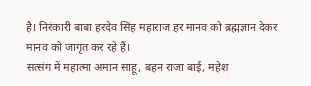है। निरंकारी बाबा हरदेव सिंह महाराज हर मानव को ब्रह्मज्ञान देकर मानव को जागृत कर रहे हैं।
सत्संग में महात्मा अमान साहू, बहन राजा बाई, महेश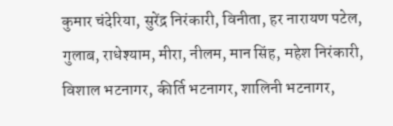कुमार चंदेरिया, सुरेंद्र निरंकारी, विनीता, हर नारायण पटेल, गुलाब, राधेश्याम, मीरा, नीलम, मान सिंह, महेश निरंकारी, विशाल भटनागर, कीर्ति भटनागर, शालिनी भटनागर,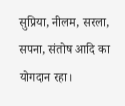सुप्रिया, नीलम, सरला, सपना, संतोष आदि का योगदान रहा।